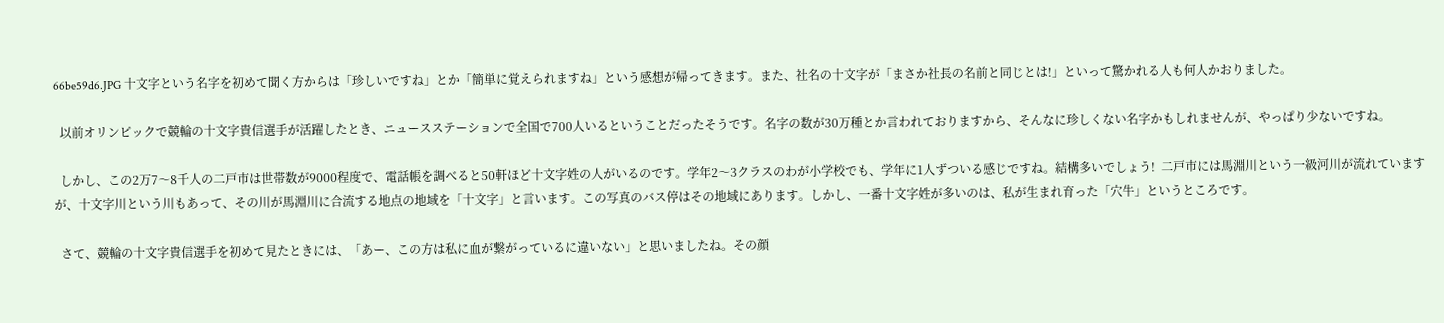66be59d6.JPG 十文字という名字を初めて聞く方からは「珍しいですね」とか「簡単に覚えられますね」という感想が帰ってきます。また、社名の十文字が「まさか社長の名前と同じとは!」といって驚かれる人も何人かおりました。

  以前オリンピックで競輪の十文字貴信選手が活躍したとき、ニュースステーションで全国で700人いるということだったそうです。名字の数が30万種とか言われておりますから、そんなに珍しくない名字かもしれませんが、やっぱり少ないですね。

  しかし、この2万7〜8千人の二戸市は世帯数が9000程度で、電話帳を調べると50軒ほど十文字姓の人がいるのです。学年2〜3クラスのわが小学校でも、学年に1人ずついる感じですね。結構多いでしょう!  二戸市には馬淵川という一級河川が流れていますが、十文字川という川もあって、その川が馬淵川に合流する地点の地域を「十文字」と言います。この写真のバス停はその地域にあります。しかし、一番十文字姓が多いのは、私が生まれ育った「穴牛」というところです。

  さて、競輪の十文字貴信選手を初めて見たときには、「あー、この方は私に血が繋がっているに違いない」と思いましたね。その顔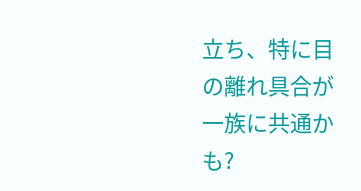立ち、特に目の離れ具合が一族に共通かも?